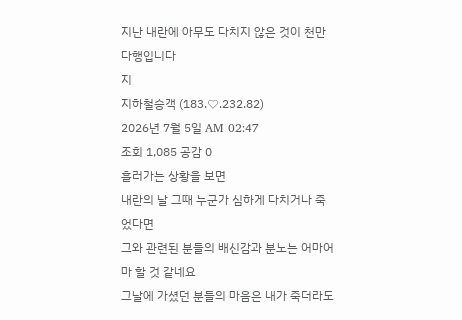지난 내란에 아무도 다치지 않은 것이 천만 다행입니다
지
지하철승객 (183.♡.232.82)
2026년 7월 5일 AM 02:47
조회 1,085 공감 0
흘러가는 상황을 보면
내란의 날 그때 누군가 심하게 다치거나 죽었다면
그와 관련된 분들의 배신감과 분노는 어마어마 할 것 같네요
그날에 가셨던 분들의 마음은 내가 죽더라도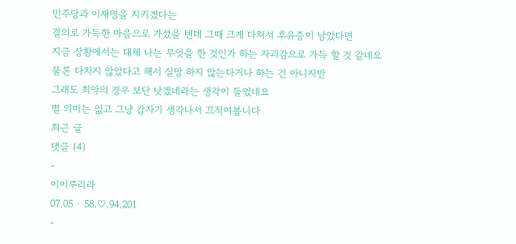민주당과 이재명을 지키겠다는
결의로 가득한 마음으로 가셨을 텐데 그때 크게 다쳐서 후유증이 남았다면
지금 상황에서는 대체 나는 무엇을 한 것인가 하는 자괴감으로 가득 할 것 같네요
물론 다치지 않았다고 해서 실망 하지 않는다거나 하는 건 아니지만
그래도 최악의 경우 보단 낫겠네라는 생각이 들었네요
별 의미는 없고 그냥 갑자기 생각나서 끄적여봅니다
최근 글
댓글 (4)
-
이이루리라
07.05 · 58.♡.94.201
-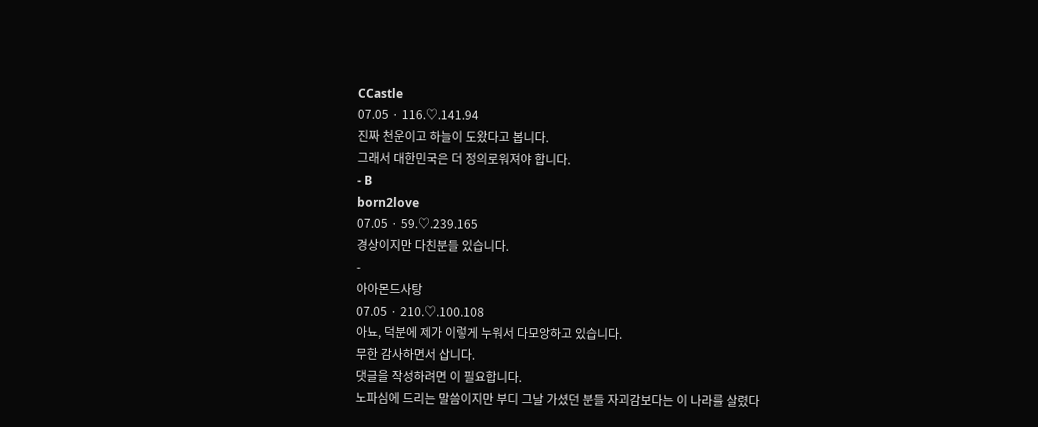CCastle
07.05 · 116.♡.141.94
진짜 천운이고 하늘이 도왔다고 봅니다.
그래서 대한민국은 더 정의로워져야 합니다.
- B
born2love
07.05 · 59.♡.239.165
경상이지만 다친분들 있습니다.
-
아아몬드사탕
07.05 · 210.♡.100.108
아뇨, 덕분에 제가 이렇게 누워서 다모앙하고 있습니다.
무한 감사하면서 삽니다.
댓글을 작성하려면 이 필요합니다.
노파심에 드리는 말씀이지만 부디 그날 가셨던 분들 자괴감보다는 이 나라를 살렸다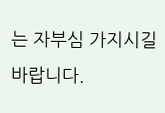는 자부심 가지시길 바랍니다.